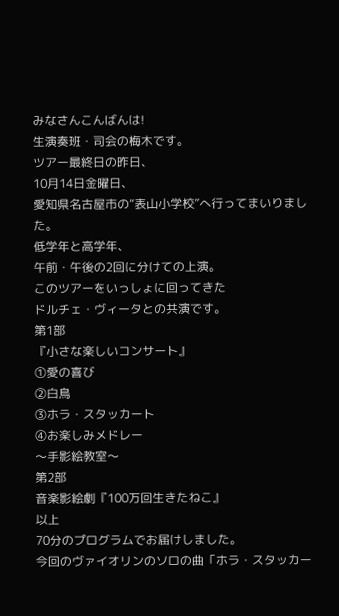みなさんこんばんは!
生演奏班・司会の梅木です。
ツアー最終日の昨日、
10月14日金曜日、
愛知県名古屋市の“表山小学校”へ行ってまいりました。
低学年と高学年、
午前・午後の2回に分けての上演。
このツアーをいっしょに回ってきた
ドルチェ・ヴィータとの共演です。
第1部
『小さな楽しいコンサート』
①愛の喜び
②白鳥
③ホラ・スタッカート
④お楽しみメドレー
〜手影絵教室〜
第2部
音楽影絵劇『100万回生きたねこ』
以上
70分のプログラムでお届けしました。
今回のヴァイオリンのソロの曲「ホラ・スタッカー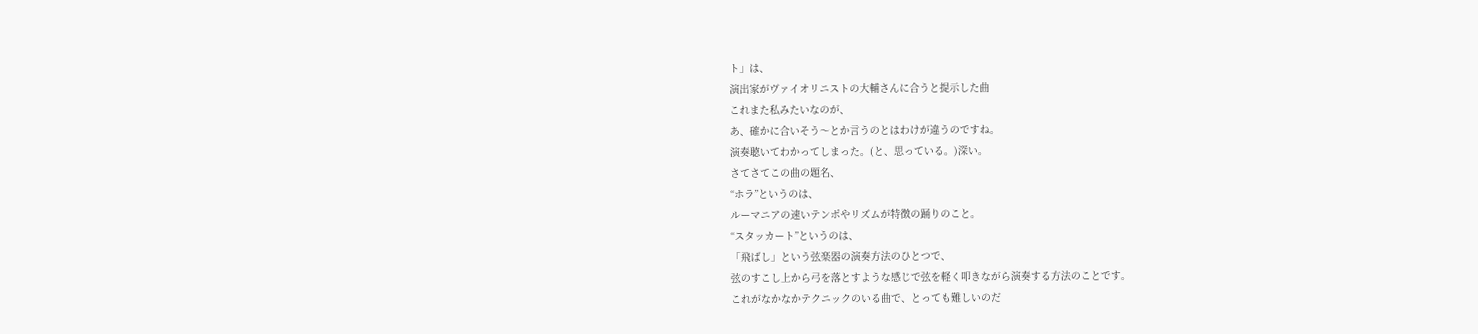ト」は、
演出家がヴァイオリニストの大輔さんに合うと提示した曲
これまた私みたいなのが、
あ、確かに合いそう〜とか言うのとはわけが違うのですね。
演奏聴いてわかってしまった。(と、思っている。)深い。
さてさてこの曲の題名、
“ホラ”というのは、
ルーマニアの速いテンポやリズムが特徴の踊りのこと。
“スタッカート”というのは、
「飛ばし」という弦楽器の演奏方法のひとつで、
弦のすこし上から弓を落とすような感じで弦を軽く叩きながら演奏する方法のことです。
これがなかなかテクニックのいる曲で、とっても難しいのだ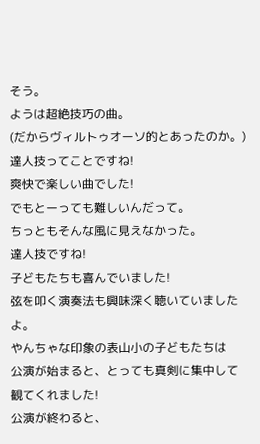そう。
ようは超絶技巧の曲。
(だからヴィルトゥオーソ的とあったのか。)
達人技ってことですね!
爽快で楽しい曲でした!
でもとーっても難しいんだって。
ちっともそんな風に見えなかった。
達人技ですね!
子どもたちも喜んでいました!
弦を叩く演奏法も興味深く聴いていましたよ。
やんちゃな印象の表山小の子どもたちは
公演が始まると、とっても真剣に集中して観てくれました!
公演が終わると、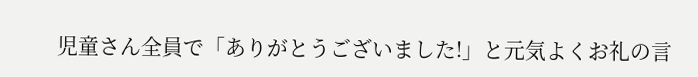児童さん全員で「ありがとうございました!」と元気よくお礼の言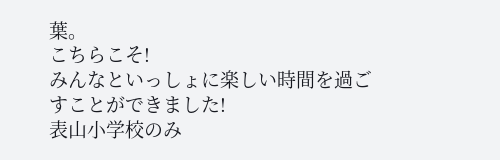葉。
こちらこそ!
みんなといっしょに楽しい時間を過ごすことができました!
表山小学校のみ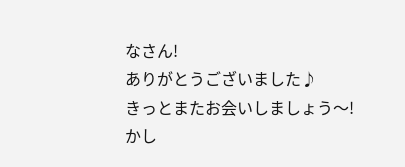なさん!
ありがとうございました♪
きっとまたお会いしましょう〜!
かし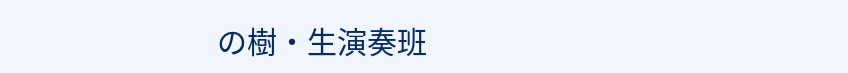の樹・生演奏班